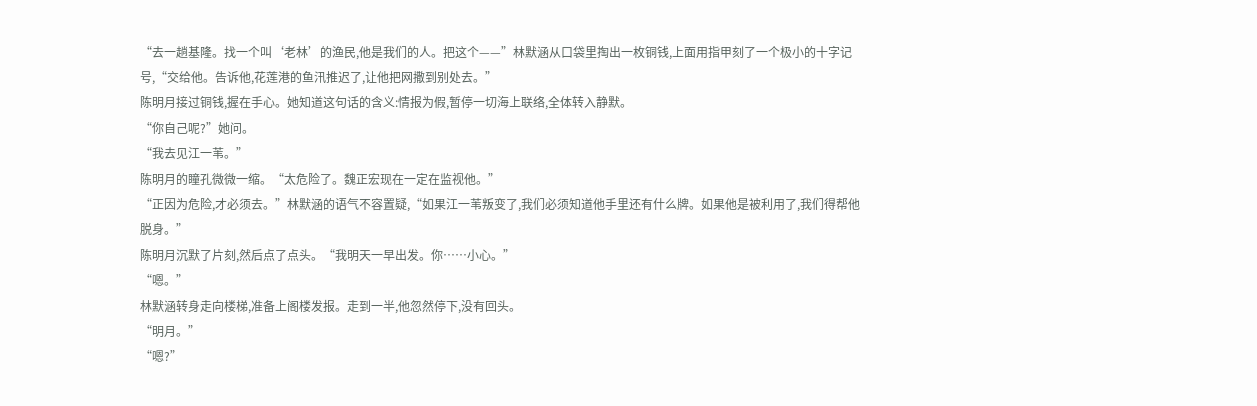“去一趟基隆。找一个叫‘老林’的渔民,他是我们的人。把这个——”林默涵从口袋里掏出一枚铜钱,上面用指甲刻了一个极小的十字记号,“交给他。告诉他,花莲港的鱼汛推迟了,让他把网撒到别处去。”
陈明月接过铜钱,握在手心。她知道这句话的含义:情报为假,暂停一切海上联络,全体转入静默。
“你自己呢?”她问。
“我去见江一苇。”
陈明月的瞳孔微微一缩。“太危险了。魏正宏现在一定在监视他。”
“正因为危险,才必须去。”林默涵的语气不容置疑,“如果江一苇叛变了,我们必须知道他手里还有什么牌。如果他是被利用了,我们得帮他脱身。”
陈明月沉默了片刻,然后点了点头。“我明天一早出发。你……小心。”
“嗯。”
林默涵转身走向楼梯,准备上阁楼发报。走到一半,他忽然停下,没有回头。
“明月。”
“嗯?”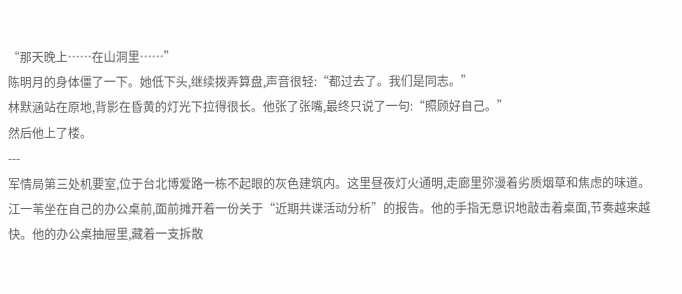“那天晚上……在山洞里……”
陈明月的身体僵了一下。她低下头,继续拨弄算盘,声音很轻:“都过去了。我们是同志。”
林默涵站在原地,背影在昏黄的灯光下拉得很长。他张了张嘴,最终只说了一句:“照顾好自己。”
然后他上了楼。
---
军情局第三处机要室,位于台北博爱路一栋不起眼的灰色建筑内。这里昼夜灯火通明,走廊里弥漫着劣质烟草和焦虑的味道。
江一苇坐在自己的办公桌前,面前摊开着一份关于“近期共谍活动分析”的报告。他的手指无意识地敲击着桌面,节奏越来越快。他的办公桌抽屉里,藏着一支拆散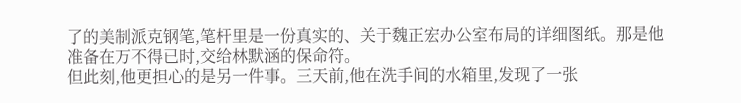了的美制派克钢笔,笔杆里是一份真实的、关于魏正宏办公室布局的详细图纸。那是他准备在万不得已时,交给林默涵的保命符。
但此刻,他更担心的是另一件事。三天前,他在洗手间的水箱里,发现了一张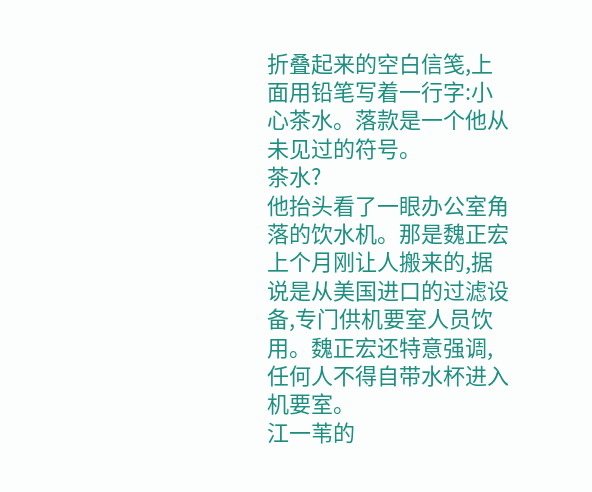折叠起来的空白信笺,上面用铅笔写着一行字:小心茶水。落款是一个他从未见过的符号。
茶水?
他抬头看了一眼办公室角落的饮水机。那是魏正宏上个月刚让人搬来的,据说是从美国进口的过滤设备,专门供机要室人员饮用。魏正宏还特意强调,任何人不得自带水杯进入机要室。
江一苇的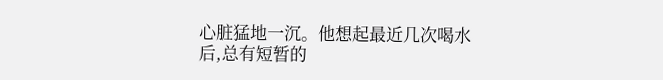心脏猛地一沉。他想起最近几次喝水后,总有短暂的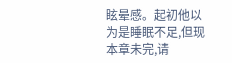眩晕感。起初他以为是睡眠不足,但现
本章未完,请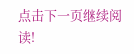点击下一页继续阅读!